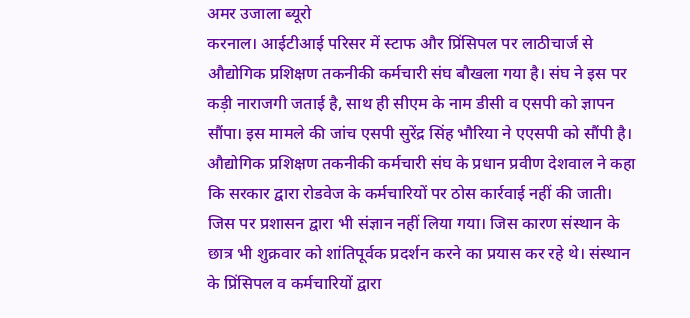अमर उजाला ब्यूरो
करनाल। आईटीआई परिसर में स्टाफ और प्रिंसिपल पर लाठीचार्ज से औद्योगिक प्रशिक्षण तकनीकी कर्मचारी संघ बौखला गया है। संघ ने इस पर कड़ी नाराजगी जताई है, साथ ही सीएम के नाम डीसी व एसपी को ज्ञापन सौंपा। इस मामले की जांच एसपी सुरेंद्र सिंह भौरिया ने एएसपी को सौंपी है। औद्योगिक प्रशिक्षण तकनीकी कर्मचारी संघ के प्रधान प्रवीण देशवाल ने कहा कि सरकार द्वारा रोडवेज के कर्मचारियों पर ठोस कार्रवाई नहीं की जाती। जिस पर प्रशासन द्वारा भी संज्ञान नहीं लिया गया। जिस कारण संस्थान के छात्र भी शुक्रवार को शांतिपूर्वक प्रदर्शन करने का प्रयास कर रहे थे। संस्थान के प्रिंसिपल व कर्मचारियों द्वारा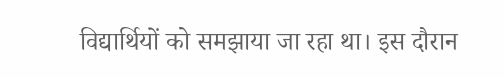विद्यार्थियों को समझाया जा रहा था। इस दौरान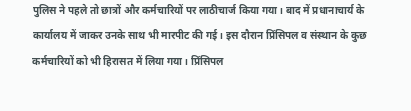पुलिस ने पहले तो छात्रों और कर्मचारियों पर लाठीचार्ज किया गया। बाद में प्रधानाचार्य के कार्यालय में जाकर उनके साथ भी मारपीट की गई। इस दौरान प्रिंसिपल व संस्थान के कुछ कर्मचारियों को भी हिरासत में लिया गया। प्रिंसिपल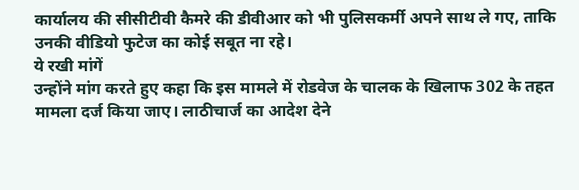कार्यालय की सीसीटीवी कैमरे की डीवीआर को भी पुलिसकर्मी अपने साथ ले गए, ताकि उनकी वीडियो फुटेज का कोई सबूत ना रहे।
ये रखी मांगें
उन्होंने मांग करते हुए कहा कि इस मामले में रोडवेज के चालक के खिलाफ 302 के तहत मामला दर्ज किया जाए। लाठीचार्ज का आदेश देने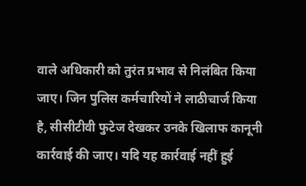वाले अधिकारी को तुरंत प्रभाव से निलंबित किया जाए। जिन पुलिस कर्मचारियों ने लाठीचार्ज किया है, सीसीटीवी फुटेज देखकर उनके खिलाफ कानूनी कार्रवाई की जाए। यदि यह कार्रवाई नहीं हुई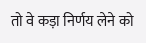तो वे कड़ा निर्णय लेने को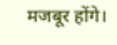मजबूर होंगे।